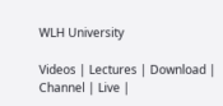WLH University

Videos | Lectures | Download | Channel | Live |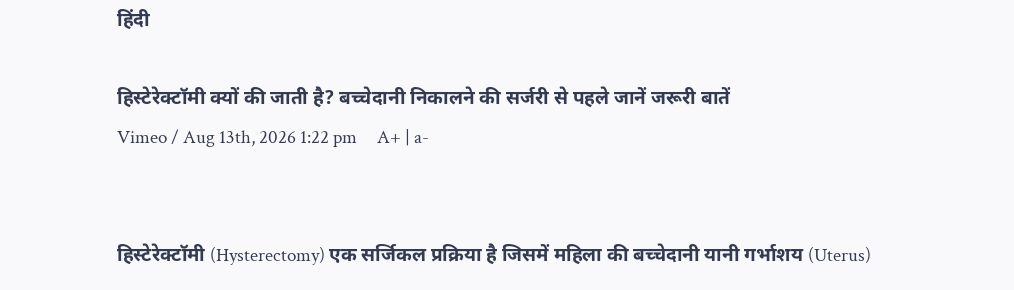हिंदी

हिस्टेरेक्टॉमी क्यों की जाती है? बच्चेदानी निकालने की सर्जरी से पहले जानें जरूरी बातें
Vimeo / Aug 13th, 2026 1:22 pm     A+ | a-


हिस्टेरेक्टॉमी (Hysterectomy) एक सर्जिकल प्रक्रिया है जिसमें महिला की बच्चेदानी यानी गर्भाशय (Uterus)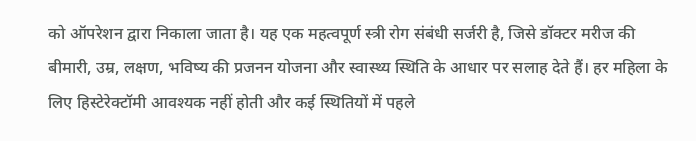को ऑपरेशन द्वारा निकाला जाता है। यह एक महत्वपूर्ण स्त्री रोग संबंधी सर्जरी है, जिसे डॉक्टर मरीज की बीमारी, उम्र, लक्षण, भविष्य की प्रजनन योजना और स्वास्थ्य स्थिति के आधार पर सलाह देते हैं। हर महिला के लिए हिस्टेरेक्टॉमी आवश्यक नहीं होती और कई स्थितियों में पहले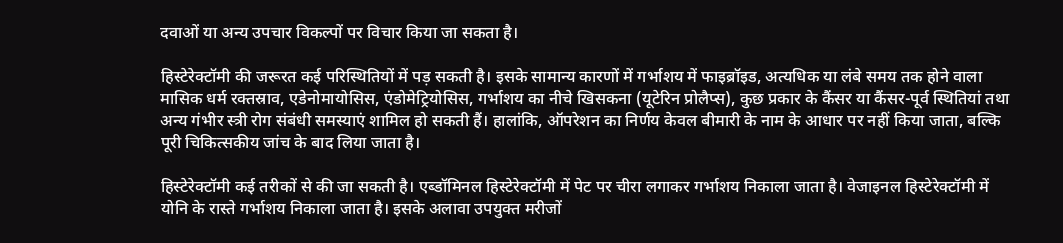दवाओं या अन्य उपचार विकल्पों पर विचार किया जा सकता है।

हिस्टेरेक्टॉमी की जरूरत कई परिस्थितियों में पड़ सकती है। इसके सामान्य कारणों में गर्भाशय में फाइब्रॉइड, अत्यधिक या लंबे समय तक होने वाला मासिक धर्म रक्तस्राव, एडेनोमायोसिस, एंडोमेट्रियोसिस, गर्भाशय का नीचे खिसकना (यूटेरिन प्रोलैप्स), कुछ प्रकार के कैंसर या कैंसर-पूर्व स्थितियां तथा अन्य गंभीर स्त्री रोग संबंधी समस्याएं शामिल हो सकती हैं। हालांकि, ऑपरेशन का निर्णय केवल बीमारी के नाम के आधार पर नहीं किया जाता, बल्कि पूरी चिकित्सकीय जांच के बाद लिया जाता है।

हिस्टेरेक्टॉमी कई तरीकों से की जा सकती है। एब्डॉमिनल हिस्टेरेक्टॉमी में पेट पर चीरा लगाकर गर्भाशय निकाला जाता है। वेजाइनल हिस्टेरेक्टॉमी में योनि के रास्ते गर्भाशय निकाला जाता है। इसके अलावा उपयुक्त मरीजों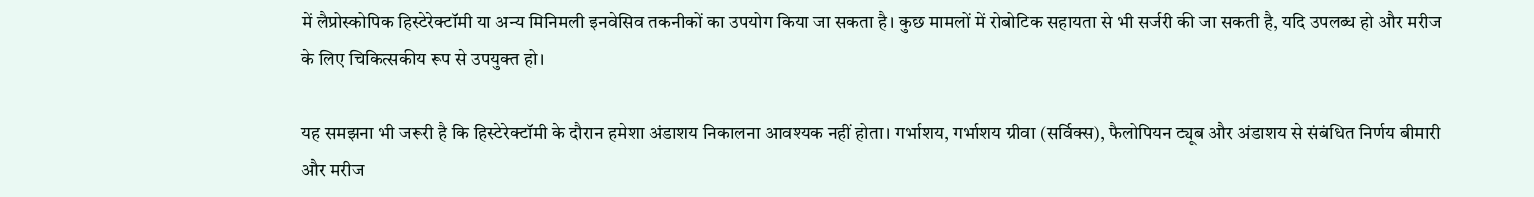में लैप्रोस्कोपिक हिस्टेरेक्टॉमी या अन्य मिनिमली इनवेसिव तकनीकों का उपयोग किया जा सकता है। कुछ मामलों में रोबोटिक सहायता से भी सर्जरी की जा सकती है, यदि उपलब्ध हो और मरीज के लिए चिकित्सकीय रूप से उपयुक्त हो।

यह समझना भी जरूरी है कि हिस्टेरेक्टॉमी के दौरान हमेशा अंडाशय निकालना आवश्यक नहीं होता। गर्भाशय, गर्भाशय ग्रीवा (सर्विक्स), फैलोपियन ट्यूब और अंडाशय से संबंधित निर्णय बीमारी और मरीज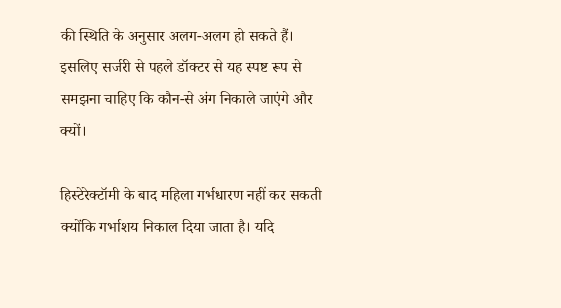की स्थिति के अनुसार अलग-अलग हो सकते हैं। इसलिए सर्जरी से पहले डॉक्टर से यह स्पष्ट रूप से समझना चाहिए कि कौन-से अंग निकाले जाएंगे और क्यों।

हिस्टेरेक्टॉमी के बाद महिला गर्भधारण नहीं कर सकती क्योंकि गर्भाशय निकाल दिया जाता है। यदि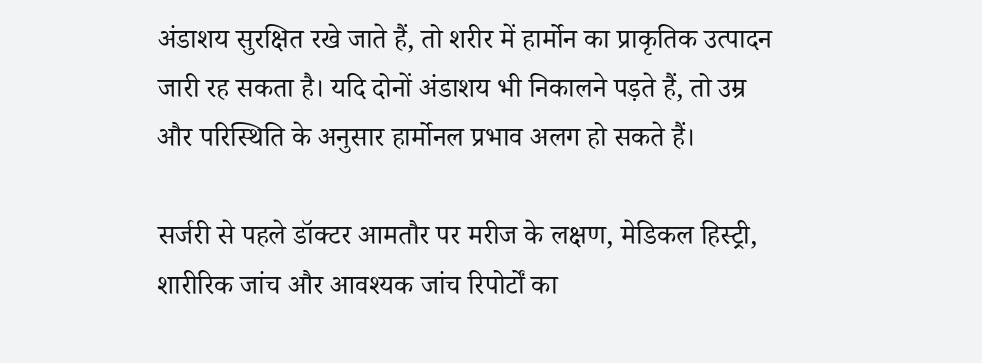अंडाशय सुरक्षित रखे जाते हैं, तो शरीर में हार्मोन का प्राकृतिक उत्पादन जारी रह सकता है। यदि दोनों अंडाशय भी निकालने पड़ते हैं, तो उम्र और परिस्थिति के अनुसार हार्मोनल प्रभाव अलग हो सकते हैं।

सर्जरी से पहले डॉक्टर आमतौर पर मरीज के लक्षण, मेडिकल हिस्ट्री, शारीरिक जांच और आवश्यक जांच रिपोर्टों का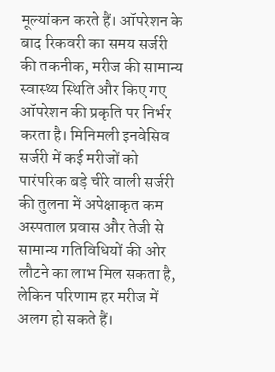मूल्यांकन करते हैं। ऑपरेशन के बाद रिकवरी का समय सर्जरी की तकनीक, मरीज की सामान्य स्वास्थ्य स्थिति और किए गए ऑपरेशन की प्रकृति पर निर्भर करता है। मिनिमली इनवेसिव सर्जरी में कई मरीजों को पारंपरिक बड़े चीरे वाली सर्जरी की तुलना में अपेक्षाकृत कम अस्पताल प्रवास और तेजी से सामान्य गतिविधियों की ओर लौटने का लाभ मिल सकता है, लेकिन परिणाम हर मरीज में अलग हो सकते हैं।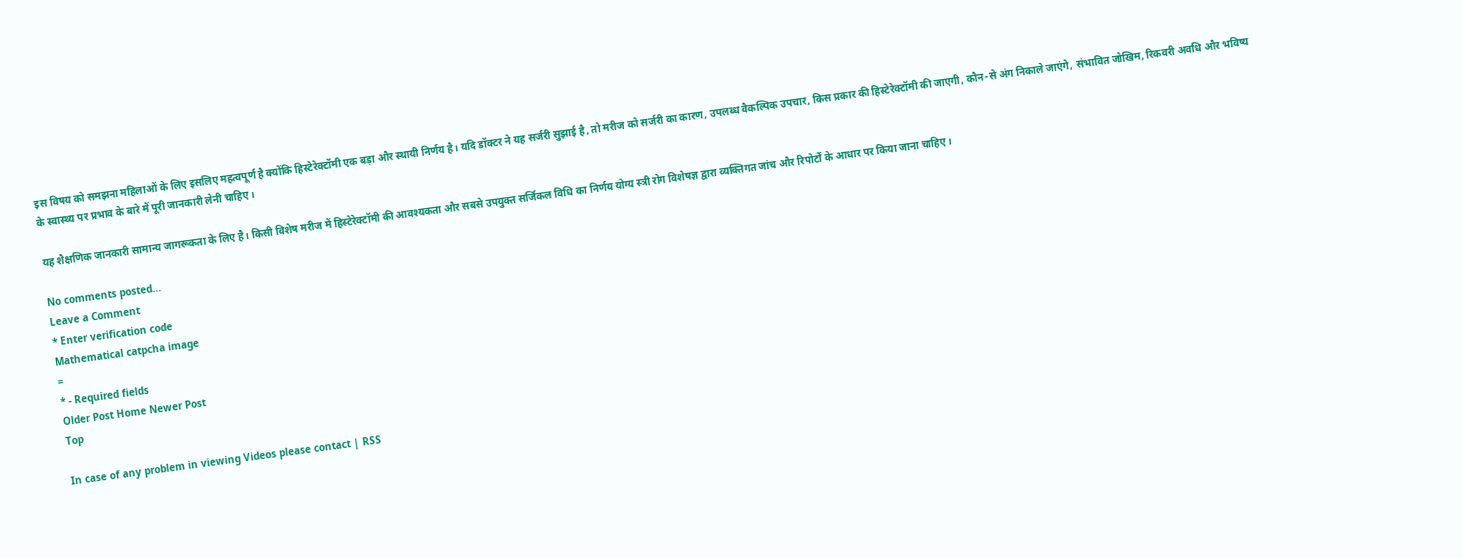इस विषय को समझना महिलाओं के लिए इसलिए महत्वपूर्ण है क्योंकि हिस्टेरेक्टॉमी एक बड़ा और स्थायी निर्णय है। यदि डॉक्टर ने यह सर्जरी सुझाई है, तो मरीज को सर्जरी का कारण, उपलब्ध वैकल्पिक उपचार, किस प्रकार की हिस्टेरेक्टॉमी की जाएगी, कौन-से अंग निकाले जाएंगे, संभावित जोखिम, रिकवरी अवधि और भविष्य के स्वास्थ्य पर प्रभाव के बारे में पूरी जानकारी लेनी चाहिए।

यह शैक्षणिक जानकारी सामान्य जागरूकता के लिए है। किसी विशेष मरीज में हिस्टेरेक्टॉमी की आवश्यकता और सबसे उपयुक्त सर्जिकल विधि का निर्णय योग्य स्त्री रोग विशेषज्ञ द्वारा व्यक्तिगत जांच और रिपोर्टों के आधार पर किया जाना चाहिए।

No comments posted...
Leave a Comment
* Enter verification code
Mathematical catpcha image
=
* - Required fields
Older Post Home Newer Post
Top

In case of any problem in viewing Videos please contact | RSS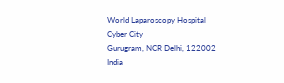World Laparoscopy Hospital
Cyber City
Gurugram, NCR Delhi, 122002
India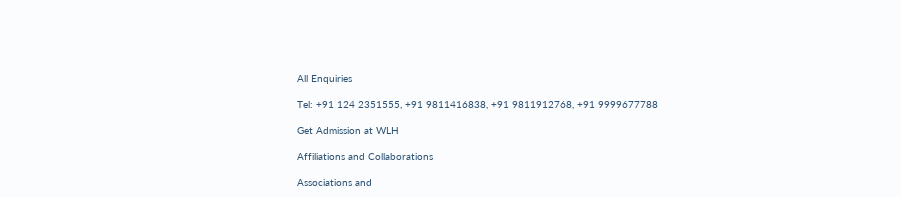All Enquiries

Tel: +91 124 2351555, +91 9811416838, +91 9811912768, +91 9999677788

Get Admission at WLH

Affiliations and Collaborations

Associations and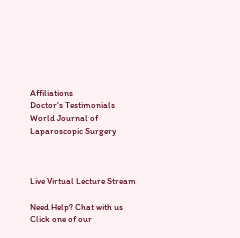Affiliations
Doctor's Testimonials
World Journal of Laparoscopic Surgery



Live Virtual Lecture Stream

Need Help? Chat with us
Click one of our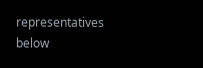representatives below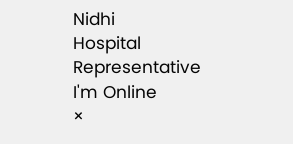Nidhi
Hospital Representative
I'm Online
×